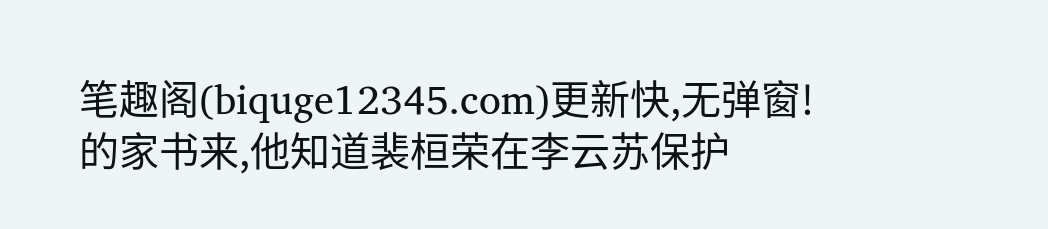笔趣阁(biquge12345.com)更新快,无弹窗!
的家书来,他知道裴桓荣在李云苏保护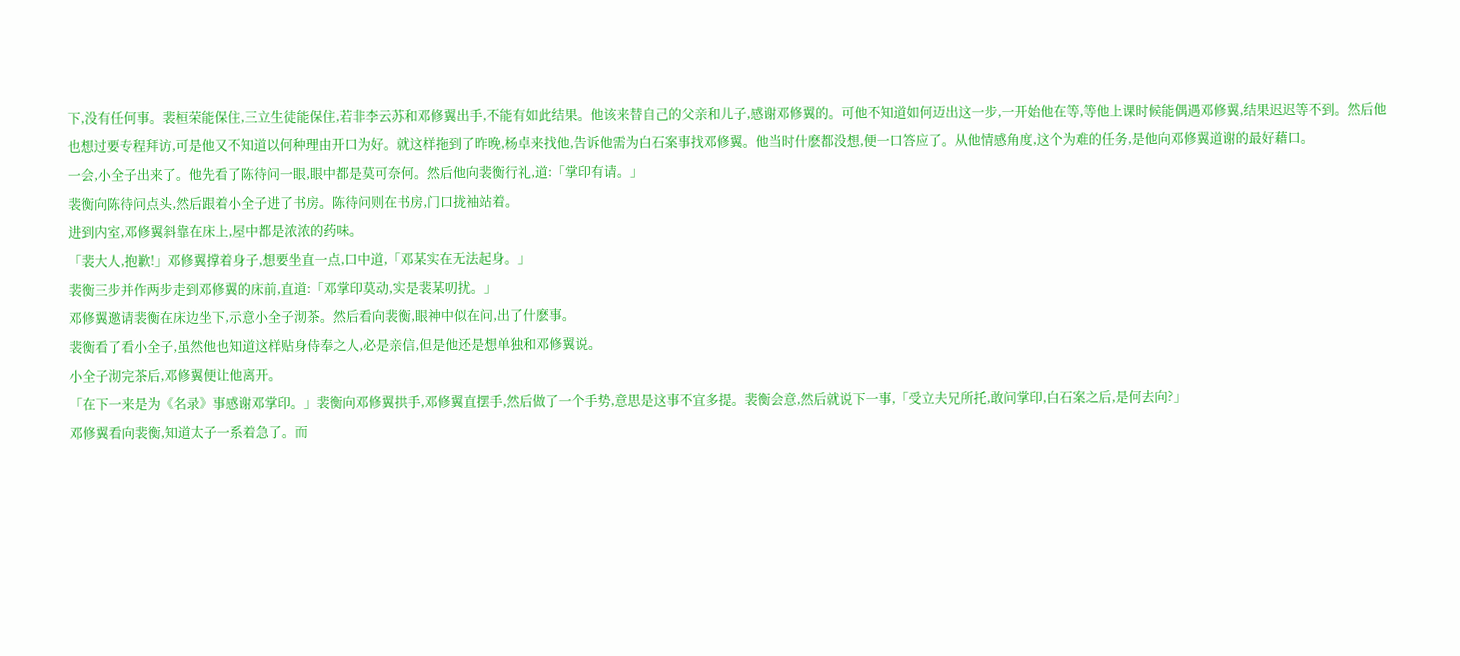下,没有任何事。裴桓荣能保住,三立生徒能保住,若非李云苏和邓修翼出手,不能有如此结果。他该来替自己的父亲和儿子,感谢邓修翼的。可他不知道如何迈出这一步,一开始他在等,等他上课时候能偶遇邓修翼,结果迟迟等不到。然后他也想过要专程拜访,可是他又不知道以何种理由开口为好。就这样拖到了昨晚,杨卓来找他,告诉他需为白石案事找邓修翼。他当时什麽都没想,便一口答应了。从他情感角度,这个为难的任务,是他向邓修翼道谢的最好藉口。
一会,小全子出来了。他先看了陈待问一眼,眼中都是莫可奈何。然后他向裴衡行礼,道:「掌印有请。」
裴衡向陈待问点头,然后跟着小全子进了书房。陈待问则在书房,门口拢袖站着。
进到内室,邓修翼斜靠在床上,屋中都是浓浓的药味。
「裴大人,抱歉!」邓修翼撑着身子,想要坐直一点,口中道,「邓某实在无法起身。」
裴衡三步并作两步走到邓修翼的床前,直道:「邓掌印莫动,实是裴某叨扰。」
邓修翼邀请裴衡在床边坐下,示意小全子沏茶。然后看向裴衡,眼神中似在问,出了什麽事。
裴衡看了看小全子,虽然他也知道这样贴身侍奉之人,必是亲信,但是他还是想单独和邓修翼说。
小全子沏完茶后,邓修翼便让他离开。
「在下一来是为《名录》事感谢邓掌印。」裴衡向邓修翼拱手,邓修翼直摆手,然后做了一个手势,意思是这事不宜多提。裴衡会意,然后就说下一事,「受立夫兄所托,敢问掌印,白石案之后,是何去向?」
邓修翼看向裴衡,知道太子一系着急了。而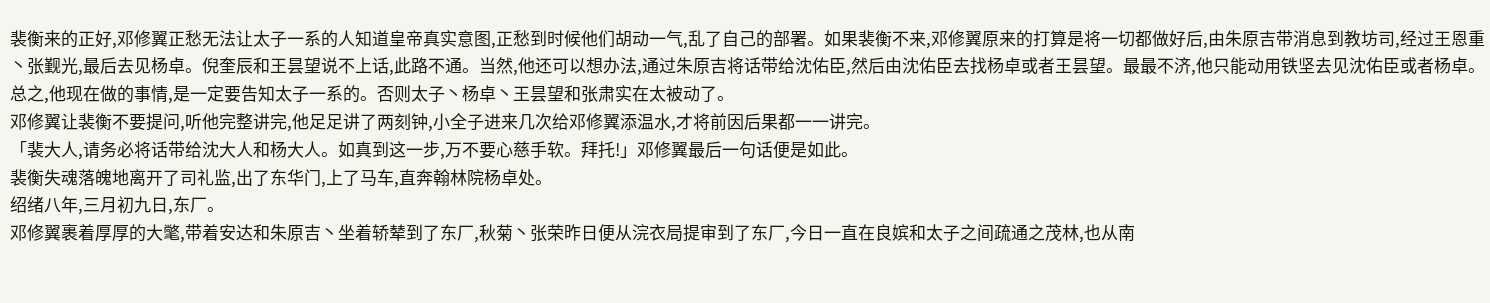裴衡来的正好,邓修翼正愁无法让太子一系的人知道皇帝真实意图,正愁到时候他们胡动一气,乱了自己的部署。如果裴衡不来,邓修翼原来的打算是将一切都做好后,由朱原吉带消息到教坊司,经过王恩重丶张觐光,最后去见杨卓。倪奎辰和王昙望说不上话,此路不通。当然,他还可以想办法,通过朱原吉将话带给沈佑臣,然后由沈佑臣去找杨卓或者王昙望。最最不济,他只能动用铁坚去见沈佑臣或者杨卓。总之,他现在做的事情,是一定要告知太子一系的。否则太子丶杨卓丶王昙望和张肃实在太被动了。
邓修翼让裴衡不要提问,听他完整讲完,他足足讲了两刻钟,小全子进来几次给邓修翼添温水,才将前因后果都一一讲完。
「裴大人,请务必将话带给沈大人和杨大人。如真到这一步,万不要心慈手软。拜托!」邓修翼最后一句话便是如此。
裴衡失魂落魄地离开了司礼监,出了东华门,上了马车,直奔翰林院杨卓处。
绍绪八年,三月初九日,东厂。
邓修翼裹着厚厚的大氅,带着安达和朱原吉丶坐着轿辇到了东厂,秋菊丶张荣昨日便从浣衣局提审到了东厂,今日一直在良嫔和太子之间疏通之茂林,也从南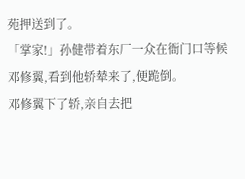苑押送到了。
「掌家!」孙健带着东厂一众在衙门口等候邓修翼,看到他轿辇来了,便跪倒。
邓修翼下了轿,亲自去把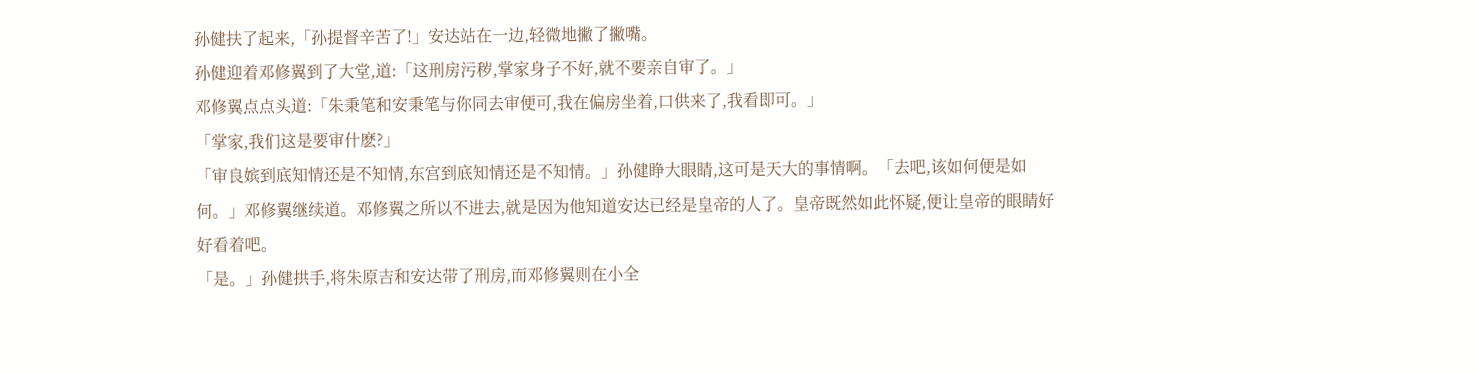孙健扶了起来,「孙提督辛苦了!」安达站在一边,轻微地撇了撇嘴。
孙健迎着邓修翼到了大堂,道:「这刑房污秽,掌家身子不好,就不要亲自审了。」
邓修翼点点头道:「朱秉笔和安秉笔与你同去审便可,我在偏房坐着,口供来了,我看即可。」
「掌家,我们这是要审什麽?」
「审良嫔到底知情还是不知情,东宫到底知情还是不知情。」孙健睁大眼睛,这可是天大的事情啊。「去吧,该如何便是如何。」邓修翼继续道。邓修翼之所以不进去,就是因为他知道安达已经是皇帝的人了。皇帝既然如此怀疑,便让皇帝的眼睛好好看着吧。
「是。」孙健拱手,将朱原吉和安达带了刑房,而邓修翼则在小全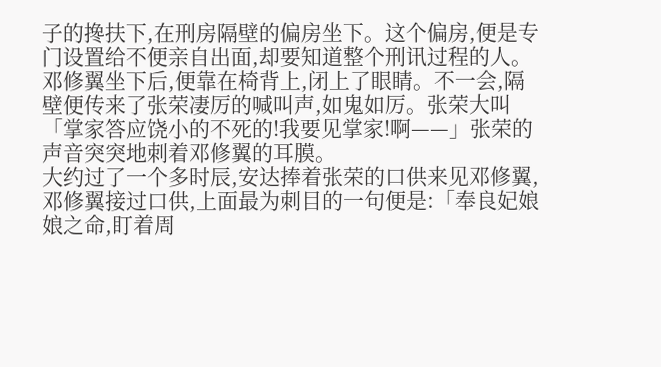子的搀扶下,在刑房隔壁的偏房坐下。这个偏房,便是专门设置给不便亲自出面,却要知道整个刑讯过程的人。邓修翼坐下后,便靠在椅背上,闭上了眼睛。不一会,隔壁便传来了张荣凄厉的喊叫声,如鬼如厉。张荣大叫「掌家答应饶小的不死的!我要见掌家!啊——」张荣的声音突突地刺着邓修翼的耳膜。
大约过了一个多时辰,安达捧着张荣的口供来见邓修翼,邓修翼接过口供,上面最为刺目的一句便是:「奉良妃娘娘之命,盯着周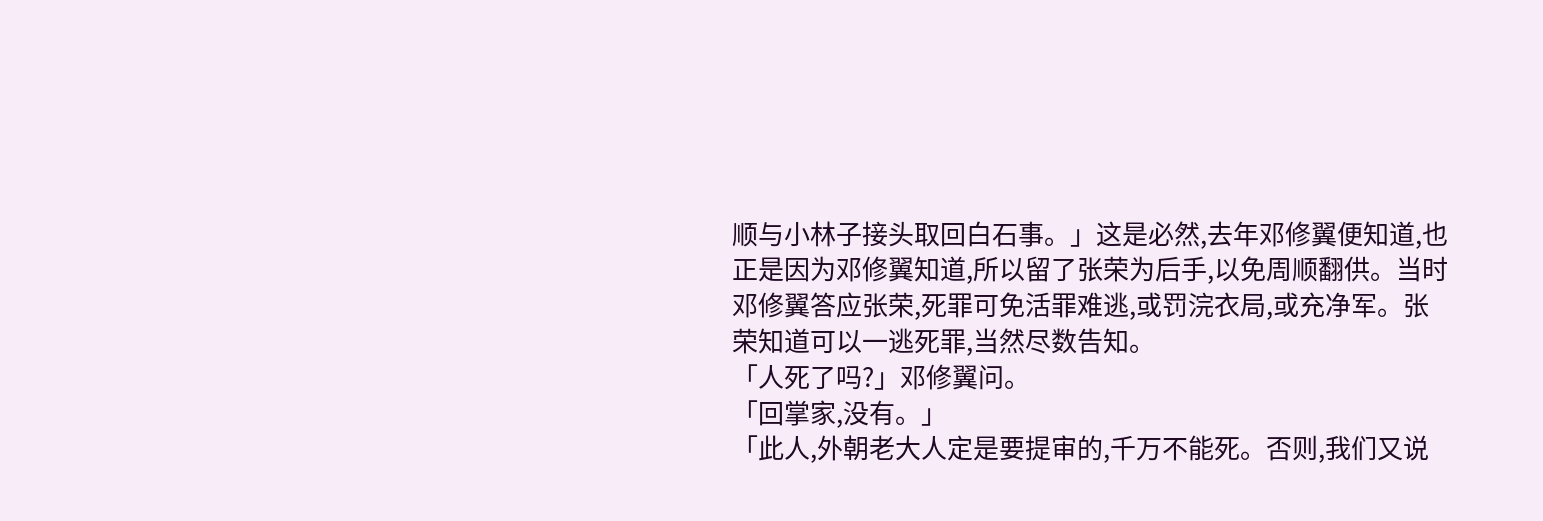顺与小林子接头取回白石事。」这是必然,去年邓修翼便知道,也正是因为邓修翼知道,所以留了张荣为后手,以免周顺翻供。当时邓修翼答应张荣,死罪可免活罪难逃,或罚浣衣局,或充净军。张荣知道可以一逃死罪,当然尽数告知。
「人死了吗?」邓修翼问。
「回掌家,没有。」
「此人,外朝老大人定是要提审的,千万不能死。否则,我们又说